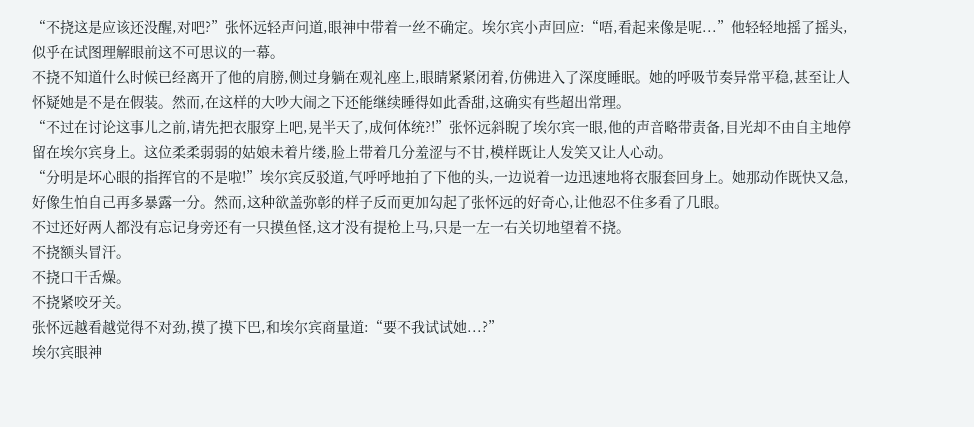“不挠这是应该还没醒,对吧?”张怀远轻声问道,眼神中带着一丝不确定。埃尔宾小声回应:“唔,看起来像是呢...”他轻轻地摇了摇头,似乎在试图理解眼前这不可思议的一幕。
不挠不知道什么时候已经离开了他的肩膀,侧过身躺在观礼座上,眼睛紧紧闭着,仿佛进入了深度睡眠。她的呼吸节奏异常平稳,甚至让人怀疑她是不是在假装。然而,在这样的大吵大闹之下还能继续睡得如此香甜,这确实有些超出常理。
“不过在讨论这事儿之前,请先把衣服穿上吧,晃半天了,成何体统?!”张怀远斜睨了埃尔宾一眼,他的声音略带责备,目光却不由自主地停留在埃尔宾身上。这位柔柔弱弱的姑娘未着片缕,脸上带着几分羞涩与不甘,模样既让人发笑又让人心动。
“分明是坏心眼的指挥官的不是啦!”埃尔宾反驳道,气呼呼地拍了下他的头,一边说着一边迅速地将衣服套回身上。她那动作既快又急,好像生怕自己再多暴露一分。然而,这种欲盖弥彰的样子反而更加勾起了张怀远的好奇心,让他忍不住多看了几眼。
不过还好两人都没有忘记身旁还有一只摸鱼怪,这才没有提枪上马,只是一左一右关切地望着不挠。
不挠额头冒汗。
不挠口干舌燥。
不挠紧咬牙关。
张怀远越看越觉得不对劲,摸了摸下巴,和埃尔宾商量道:“要不我试试她...?”
埃尔宾眼神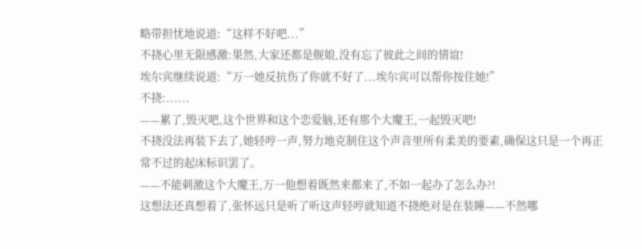略带担忧地说道:“这样不好吧...”
不挠心里无限感激:果然,大家还都是舰娘,没有忘了彼此之间的情谊!
埃尔宾继续说道:“万一她反抗伤了你就不好了...埃尔宾可以帮你按住她!”
不挠:......
——累了,毁灭吧,这个世界和这个恋爱脑,还有那个大魔王,一起毁灭吧!
不挠没法再装下去了,她轻哼一声,努力地克制住这个声音里所有柔美的要素,确保这只是一个再正常不过的起床标识罢了。
——不能刺激这个大魔王,万一他想着既然来都来了,不如一起办了怎么办?!
这想法还真想着了,张怀远只是听了听这声轻哼就知道不挠绝对是在装睡——不然哪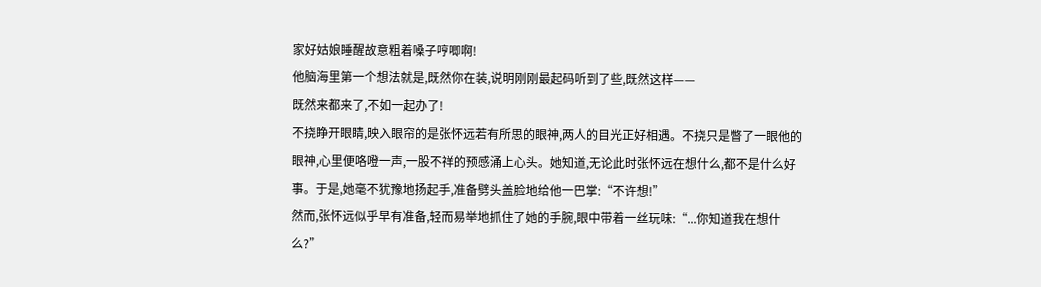家好姑娘睡醒故意粗着嗓子哼唧啊!
他脑海里第一个想法就是,既然你在装,说明刚刚最起码听到了些,既然这样——
既然来都来了,不如一起办了!
不挠睁开眼睛,映入眼帘的是张怀远若有所思的眼神,两人的目光正好相遇。不挠只是瞥了一眼他的眼神,心里便咯噔一声,一股不祥的预感涌上心头。她知道,无论此时张怀远在想什么,都不是什么好事。于是,她毫不犹豫地扬起手,准备劈头盖脸地给他一巴掌:“不许想!”
然而,张怀远似乎早有准备,轻而易举地抓住了她的手腕,眼中带着一丝玩味:“...你知道我在想什么?”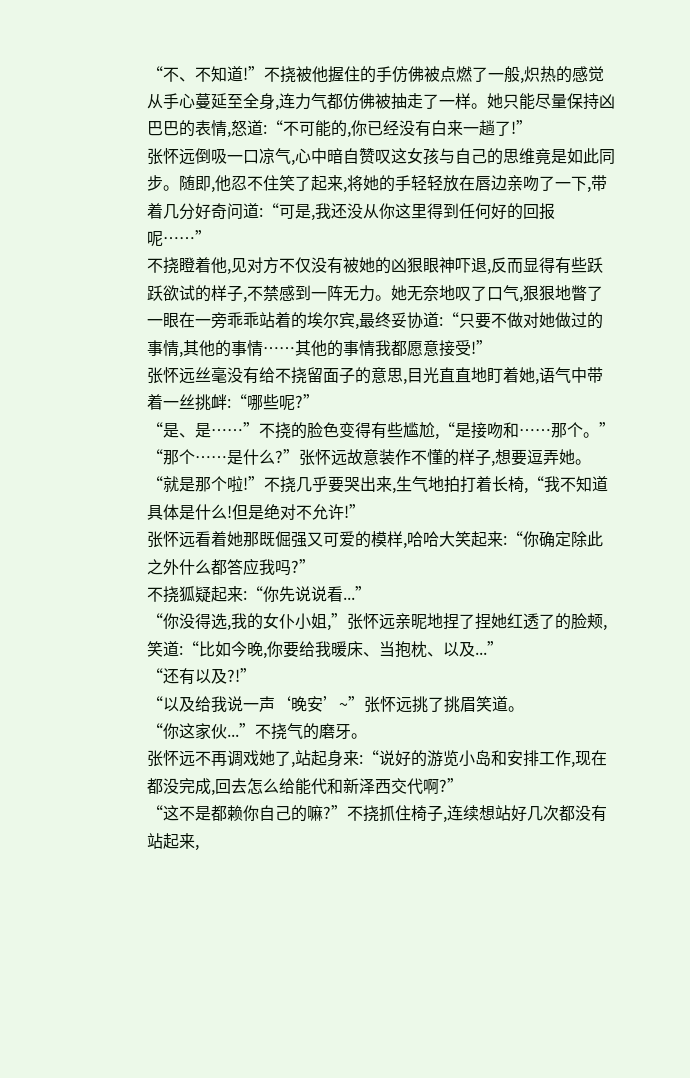“不、不知道!”不挠被他握住的手仿佛被点燃了一般,炽热的感觉从手心蔓延至全身,连力气都仿佛被抽走了一样。她只能尽量保持凶巴巴的表情,怒道:“不可能的,你已经没有白来一趟了!”
张怀远倒吸一口凉气,心中暗自赞叹这女孩与自己的思维竟是如此同步。随即,他忍不住笑了起来,将她的手轻轻放在唇边亲吻了一下,带着几分好奇问道:“可是,我还没从你这里得到任何好的回报呢……”
不挠瞪着他,见对方不仅没有被她的凶狠眼神吓退,反而显得有些跃跃欲试的样子,不禁感到一阵无力。她无奈地叹了口气,狠狠地瞥了一眼在一旁乖乖站着的埃尔宾,最终妥协道:“只要不做对她做过的事情,其他的事情……其他的事情我都愿意接受!”
张怀远丝毫没有给不挠留面子的意思,目光直直地盯着她,语气中带着一丝挑衅:“哪些呢?”
“是、是……”不挠的脸色变得有些尴尬,“是接吻和……那个。”
“那个……是什么?”张怀远故意装作不懂的样子,想要逗弄她。
“就是那个啦!”不挠几乎要哭出来,生气地拍打着长椅,“我不知道具体是什么!但是绝对不允许!”
张怀远看着她那既倔强又可爱的模样,哈哈大笑起来:“你确定除此之外什么都答应我吗?”
不挠狐疑起来:“你先说说看...”
“你没得选,我的女仆小姐,”张怀远亲昵地捏了捏她红透了的脸颊,笑道:“比如今晚,你要给我暖床、当抱枕、以及...”
“还有以及?!”
“以及给我说一声‘晚安’~”张怀远挑了挑眉笑道。
“你这家伙...”不挠气的磨牙。
张怀远不再调戏她了,站起身来:“说好的游览小岛和安排工作,现在都没完成,回去怎么给能代和新泽西交代啊?”
“这不是都赖你自己的嘛?”不挠抓住椅子,连续想站好几次都没有站起来,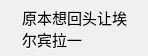原本想回头让埃尔宾拉一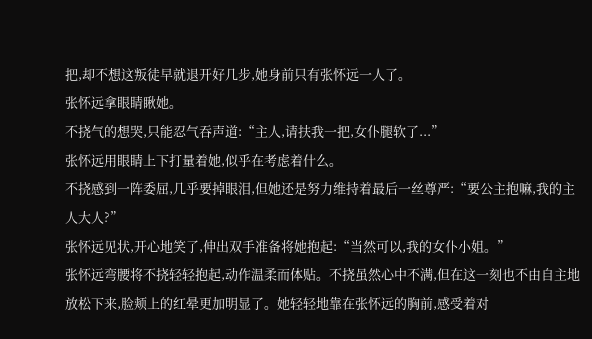把,却不想这叛徒早就退开好几步,她身前只有张怀远一人了。
张怀远拿眼睛瞅她。
不挠气的想哭,只能忍气吞声道:“主人,请扶我一把,女仆腿软了...”
张怀远用眼睛上下打量着她,似乎在考虑着什么。
不挠感到一阵委屈,几乎要掉眼泪,但她还是努力维持着最后一丝尊严:“要公主抱嘛,我的主人大人?”
张怀远见状,开心地笑了,伸出双手准备将她抱起:“当然可以,我的女仆小姐。”
张怀远弯腰将不挠轻轻抱起,动作温柔而体贴。不挠虽然心中不满,但在这一刻也不由自主地放松下来,脸颊上的红晕更加明显了。她轻轻地靠在张怀远的胸前,感受着对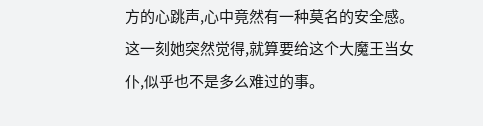方的心跳声,心中竟然有一种莫名的安全感。
这一刻她突然觉得,就算要给这个大魔王当女仆,似乎也不是多么难过的事。